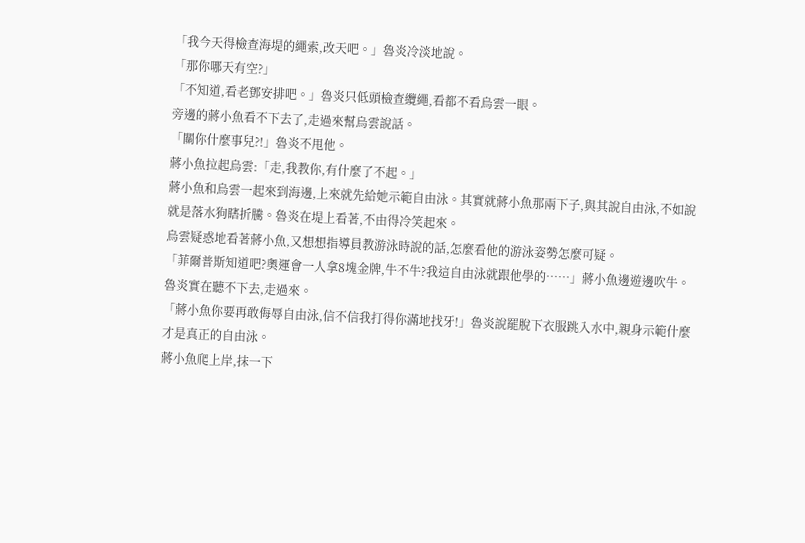「我今天得檢查海堤的繩索,改天吧。」魯炎冷淡地說。
「那你哪天有空?」
「不知道,看老鄧安排吧。」魯炎只低頭檢查纜繩,看都不看烏雲一眼。
旁邊的蔣小魚看不下去了,走過來幫烏雲說話。
「關你什麼事兒?!」魯炎不甩他。
蔣小魚拉起烏雲:「走,我教你,有什麼了不起。」
蔣小魚和烏雲一起來到海邊,上來就先給她示範自由泳。其實就蔣小魚那兩下子,與其說自由泳,不如說就是落水狗瞎折騰。魯炎在堤上看著,不由得冷笑起來。
烏雲疑惑地看著蔣小魚,又想想指導員教游泳時說的話,怎麼看他的游泳姿勢怎麼可疑。
「菲爾普斯知道吧?奧運會一人拿8塊金牌,牛不牛?我這自由泳就跟他學的……」蔣小魚邊遊邊吹牛。魯炎實在聽不下去,走過來。
「蔣小魚你要再敢侮辱自由泳,信不信我打得你滿地找牙!」魯炎說罷脫下衣服跳入水中,親身示範什麼才是真正的自由泳。
蔣小魚爬上岸,抹一下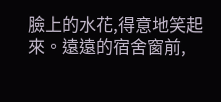臉上的水花,得意地笑起來。遠遠的宿舍窗前,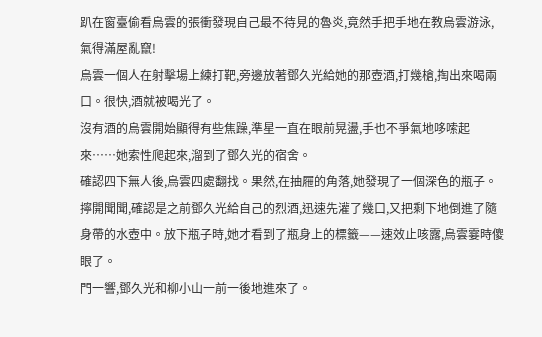趴在窗臺偷看烏雲的張衝發現自己最不待見的魯炎,竟然手把手地在教烏雲游泳,氣得滿屋亂竄!
烏雲一個人在射擊場上練打靶,旁邊放著鄧久光給她的那壺酒,打幾槍,掏出來喝兩口。很快,酒就被喝光了。
沒有酒的烏雲開始顯得有些焦躁,準星一直在眼前晃盪,手也不爭氣地哆嗦起來……她索性爬起來,溜到了鄧久光的宿舍。
確認四下無人後,烏雲四處翻找。果然,在抽屜的角落,她發現了一個深色的瓶子。擰開聞聞,確認是之前鄧久光給自己的烈酒,迅速先灌了幾口,又把剩下地倒進了隨身帶的水壺中。放下瓶子時,她才看到了瓶身上的標籤——速效止咳露,烏雲霎時傻眼了。
門一響,鄧久光和柳小山一前一後地進來了。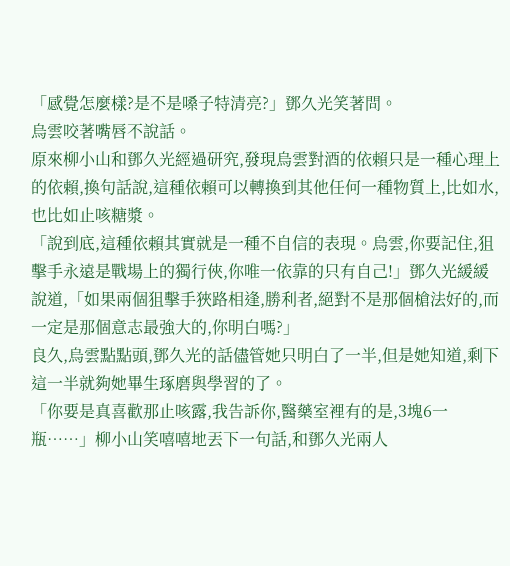「感覺怎麼樣?是不是嗓子特清亮?」鄧久光笑著問。
烏雲咬著嘴唇不說話。
原來柳小山和鄧久光經過研究,發現烏雲對酒的依賴只是一種心理上的依賴,換句話說,這種依賴可以轉換到其他任何一種物質上,比如水,也比如止咳糖漿。
「說到底,這種依賴其實就是一種不自信的表現。烏雲,你要記住,狙擊手永遠是戰場上的獨行俠,你唯一依靠的只有自己!」鄧久光緩緩說道,「如果兩個狙擊手狹路相逢,勝利者,絕對不是那個槍法好的,而一定是那個意志最強大的,你明白嗎?」
良久,烏雲點點頭,鄧久光的話儘管她只明白了一半,但是她知道,剩下這一半就夠她畢生琢磨與學習的了。
「你要是真喜歡那止咳露,我告訴你,醫藥室裡有的是,3塊6一瓶……」柳小山笑嘻嘻地丟下一句話,和鄧久光兩人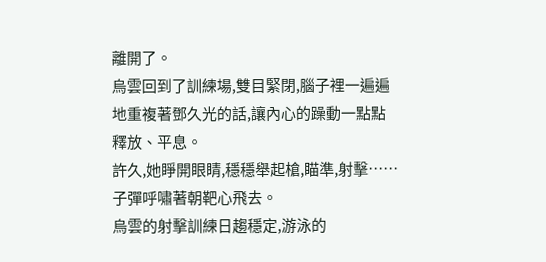離開了。
烏雲回到了訓練場,雙目緊閉,腦子裡一遍遍地重複著鄧久光的話,讓內心的躁動一點點釋放、平息。
許久,她睜開眼睛,穩穩舉起槍,瞄準,射擊……子彈呼嘯著朝靶心飛去。
烏雲的射擊訓練日趨穩定,游泳的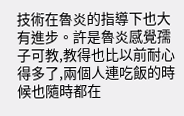技術在魯炎的指導下也大有進步。許是魯炎感覺孺子可教,教得也比以前耐心得多了,兩個人連吃飯的時候也隨時都在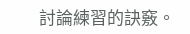討論練習的訣竅。